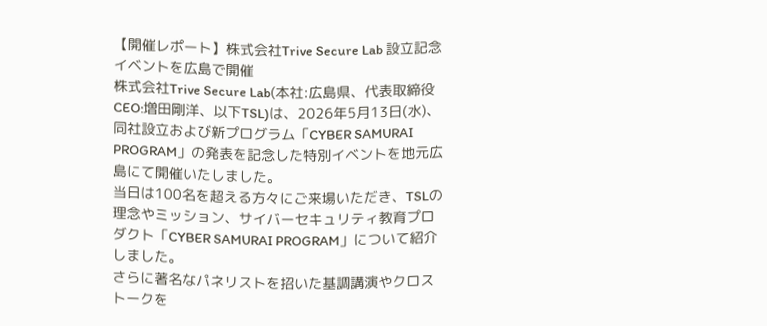【開催レポート】株式会社Trive Secure Lab 設立記念イベントを広島で開催
株式会社Trive Secure Lab(本社:広島県、代表取締役CEO:増田剛洋、以下TSL)は、2026年5月13日(水)、
同社設立および新プログラム「CYBER SAMURAI PROGRAM」の発表を記念した特別イベントを地元広島にて開催いたしました。
当日は100名を超える方々にご来場いただき、TSLの理念やミッション、サイバーセキュリティ教育プロダクト「CYBER SAMURAI PROGRAM」について紹介しました。
さらに著名なパネリストを招いた基調講演やクロストークを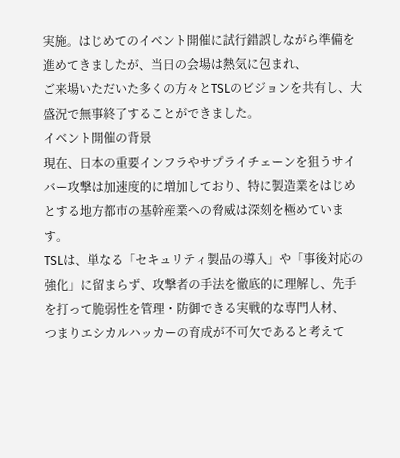実施。はじめてのイベント開催に試行錯誤しながら準備を進めてきましたが、当日の会場は熱気に包まれ、
ご来場いただいた多くの方々とTSLのビジョンを共有し、大盛況で無事終了することができました。
イベント開催の背景
現在、日本の重要インフラやサプライチェーンを狙うサイバー攻撃は加速度的に増加しており、特に製造業をはじめとする地方都市の基幹産業への脅威は深刻を極めています。
TSLは、単なる「セキュリティ製品の導入」や「事後対応の強化」に留まらず、攻撃者の手法を徹底的に理解し、先手を打って脆弱性を管理・防御できる実戦的な専門人材、
つまりエシカルハッカーの育成が不可欠であると考えて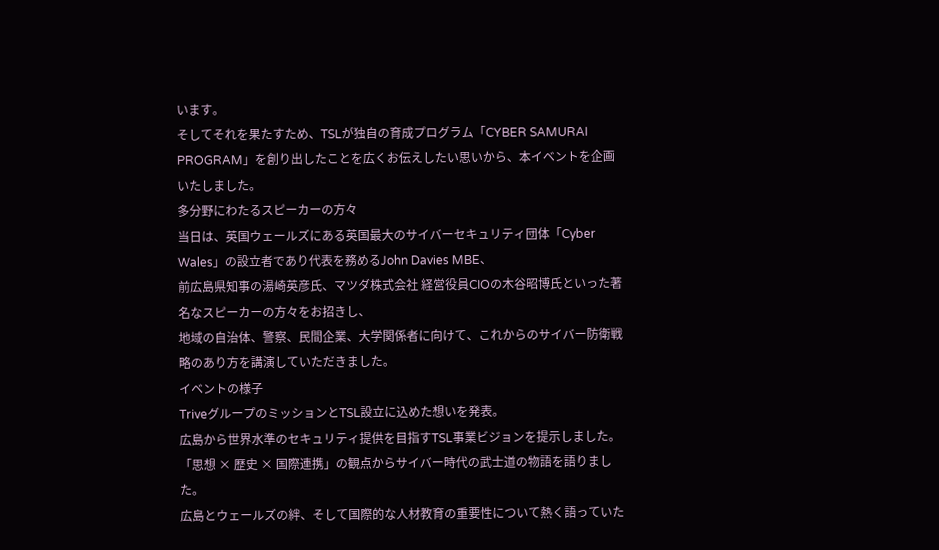います。
そしてそれを果たすため、TSLが独自の育成プログラム「CYBER SAMURAI PROGRAM」を創り出したことを広くお伝えしたい思いから、本イベントを企画いたしました。
多分野にわたるスピーカーの方々
当日は、英国ウェールズにある英国最大のサイバーセキュリティ団体「Cyber Wales」の設立者であり代表を務めるJohn Davies MBE、
前広島県知事の湯崎英彦氏、マツダ株式会社 経営役員CIOの木谷昭博氏といった著名なスピーカーの方々をお招きし、
地域の自治体、警察、民間企業、大学関係者に向けて、これからのサイバー防衛戦略のあり方を講演していただきました。
イベントの様子
TriveグループのミッションとTSL設立に込めた想いを発表。
広島から世界水準のセキュリティ提供を目指すTSL事業ビジョンを提示しました。
「思想 × 歴史 × 国際連携」の観点からサイバー時代の武士道の物語を語りました。
広島とウェールズの絆、そして国際的な人材教育の重要性について熱く語っていた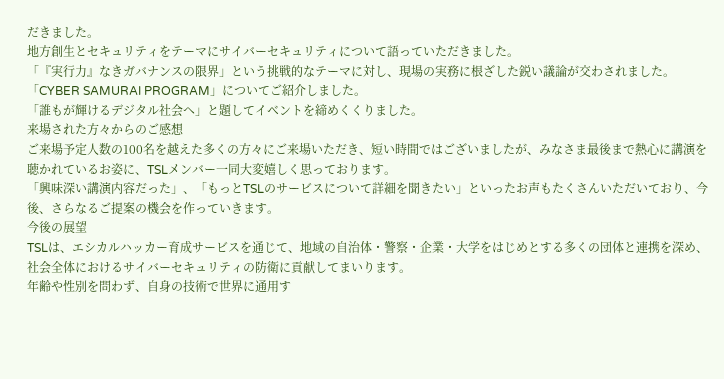だきました。
地方創生とセキュリティをテーマにサイバーセキュリティについて語っていただきました。
「『実行力』なきガバナンスの限界」という挑戦的なテーマに対し、現場の実務に根ざした鋭い議論が交わされました。
「CYBER SAMURAI PROGRAM」についてご紹介しました。
「誰もが輝けるデジタル社会へ」と題してイベントを締めくくりました。
来場された方々からのご感想
ご来場予定人数の100名を越えた多くの方々にご来場いただき、短い時間ではございましたが、みなさま最後まで熱心に講演を聴かれているお姿に、TSLメンバー一同大変嬉しく思っております。
「興味深い講演内容だった」、「もっとTSLのサービスについて詳細を聞きたい」といったお声もたくさんいただいており、今後、さらなるご提案の機会を作っていきます。
今後の展望
TSLは、エシカルハッカー育成サービスを通じて、地域の自治体・警察・企業・大学をはじめとする多くの団体と連携を深め、社会全体におけるサイバーセキュリティの防衛に貢献してまいります。
年齢や性別を問わず、自身の技術で世界に通用す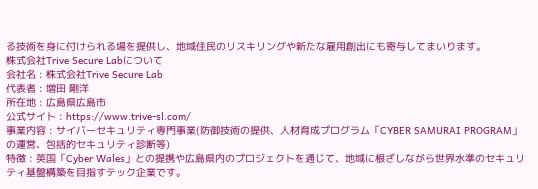る技術を身に付けられる場を提供し、地域住民のリスキリングや新たな雇用創出にも寄与してまいります。
株式会社Trive Secure Labについて
会社名 : 株式会社Trive Secure Lab
代表者 : 増田 剛洋
所在地 : 広島県広島市
公式サイト : https://www.trive-sl.com/
事業内容 : サイバーセキュリティ専門事業(防御技術の提供、人材育成プログラム「CYBER SAMURAI PROGRAM」の運営、包括的セキュリティ診断等)
特徴 : 英国「Cyber Wales」との提携や広島県内のプロジェクトを通じて、地域に根ざしながら世界水準のセキュリティ基盤構築を目指すテック企業です。